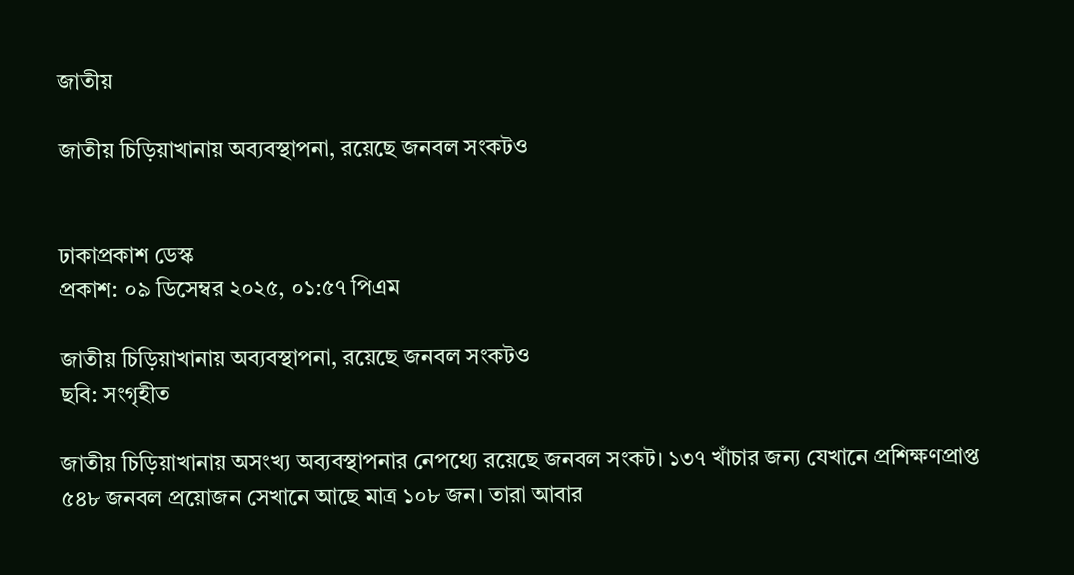জাতীয়

জাতীয় চিড়িয়াখানায় অব্যবস্থাপনা, রয়েছে জনবল সংকটও


ঢাকাপ্রকাশ ডেস্ক
প্রকাশ: ০৯ ডিসেম্বর ২০২৫, ০১:৫৭ পিএম

জাতীয় চিড়িয়াখানায় অব্যবস্থাপনা, রয়েছে জনবল সংকটও
ছবি: সংগৃহীত

জাতীয় চিড়িয়াখানায় অসংখ্য অব্যবস্থাপনার নেপথ্যে রয়েছে জনবল সংকট। ১৩৭ খাঁচার জন্য যেখানে প্রশিক্ষণপ্রাপ্ত ৫৪৮ জনবল প্রয়োজন সেখানে আছে মাত্র ১০৮ জন। তারা আবার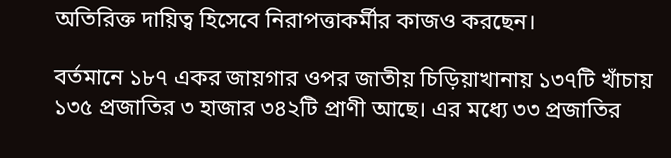অতিরিক্ত দায়িত্ব হিসেবে নিরাপত্তাকর্মীর কাজও করছেন।

বর্তমানে ১৮৭ একর জায়গার ওপর জাতীয় চিড়িয়াখানায় ১৩৭টি খাঁচায় ১৩৫ প্রজাতির ৩ হাজার ৩৪২টি প্রাণী আছে। এর মধ্যে ৩৩ প্রজাতির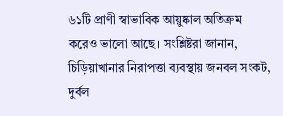৬১টি প্রাণী স্বাভাবিক আয়ুষ্কাল অতিক্রম করেও ভালো আছে। সংশ্লিষ্টরা জানান, চিড়িয়াখানার নিরাপত্তা ব্যবস্থায় জনবল সংকট, দুর্বল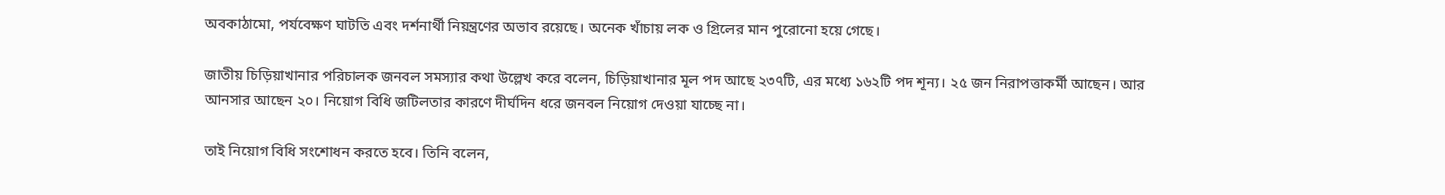অবকাঠামো, পর্যবেক্ষণ ঘাটতি এবং দর্শনার্থী নিয়ন্ত্রণের অভাব রয়েছে। অনেক খাঁচায় লক ও গ্রিলের মান পুরোনো হয়ে গেছে।

জাতীয় চিড়িয়াখানার পরিচালক জনবল সমস্যার কথা উল্লেখ করে বলেন, চিড়িয়াখানার মূল পদ আছে ২৩৭টি, এর মধ্যে ১৬২টি পদ শূন্য। ২৫ জন নিরাপত্তাকর্মী আছেন। আর আনসার আছেন ২০। নিয়োগ বিধি জটিলতার কারণে দীর্ঘদিন ধরে জনবল নিয়োগ দেওয়া যাচ্ছে না।

তাই নিয়োগ বিধি সংশোধন করতে হবে। তিনি বলেন,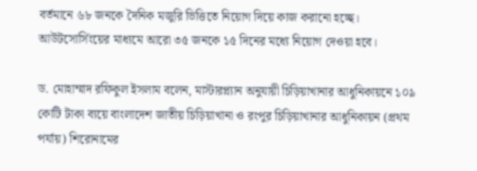বর্তমানে ৬৮ জনকে দৈনিক মজুরি ভিত্তিতে নিয়োগ দিয়ে কাজ করানো হচ্ছে। আউটসোর্সিংয়ের মাধ্যমে আরো ৩৫ জনকে ১৫ দিনের মধ্যে নিয়োগ দেওয়া হবে।

ড. মোহাম্মাদ রফিকুল ইসলাম বলেন, মাস্টারপ্ল্যান অনুযায়ী চিড়িয়াখানার আধুনিকায়নে ১০৯ কোটি টাকা ব্যয়ে বাংলাদেশ জাতীয় চিড়িয়াখানা ও রংপুর চিড়িয়াখানার আধুনিকায়ন (প্রথম পর্যায়) শিরোনামের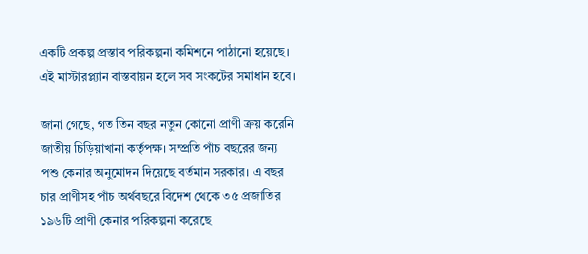একটি প্রকল্প প্রস্তাব পরিকল্পনা কমিশনে পাঠানো হয়েছে। এই মাস্টারপ্ল্যান বাস্তবায়ন হলে সব সংকটের সমাধান হবে।

জানা গেছে, গত তিন বছর নতুন কোনো প্রাণী ক্রয় করেনি জাতীয় চিড়িয়াখানা কর্তৃপক্ষ। সম্প্রতি পাঁচ বছরের জন্য পশু কেনার অনুমোদন দিয়েছে বর্তমান সরকার। এ বছর চার প্রাণীসহ পাঁচ অর্থবছরে বিদেশ থেকে ৩৫ প্রজাতির ১৯৬টি প্রাণী কেনার পরিকল্পনা করেছে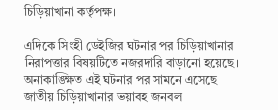চিড়িয়াখানা কর্তৃপক্ষ।

এদিকে সিংহী ডেইজির ঘটনার পর চিড়িয়াখানার নিরাপত্তার বিষয়টিতে নজরদারি বাড়ানো হয়েছে। অনাকাঙ্ক্ষিত এই ঘটনার পর সামনে এসেছে জাতীয় চিড়িয়াখানার ভয়াবহ জনবল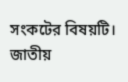সংকটের বিষয়টি। জাতীয়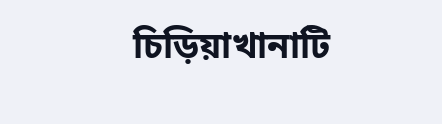চিড়িয়াখানাটি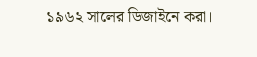১৯৬২ সালের ডিজাইনে করা।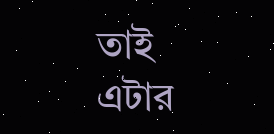তাই এটার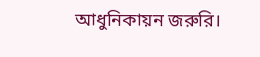আধুনিকায়ন জরুরি।